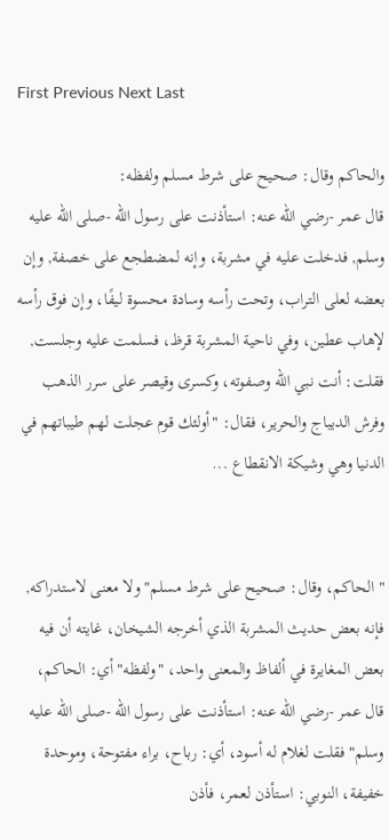First Previous Next Last

والحاكم وقال: صحيح على شرط مسلم ولفظه:
قال عمر -رضي الله عنه: استأذنت على رسول الله -صلى الله عليه وسلم, فدخلت عليه في مشربة، وإنه لمضطجع على خصفة, وإن بعضه لعلى التراب، وتحت رأسه وسادة محسوة ليفًا، وإن فوق رأسه لإهاب عطين، وفي ناحية المشربة قرظ، فسلمت عليه وجلست, فقلت: أنت نبي الله وصفوته، وكسرى وقيصر على سرر الذهب وفرش الديباج والحرير، فقال: "أولئك قوم عجلت لهم طيباتهم في الدنيا وهي وشيكة الانقطاع ...


" الحاكم، وقال: صحيح على شرط مسلم" ولا معنى لاستدراكه, فإنه بعض حديث المشربة الذي أخرجه الشيخان، غايته أن فيه بعض المغايرة في ألفاظ والمعنى واحد، "ولفظه" أي: الحاكم، قال عمر -رضي الله عنه: استأذنت على رسول الله -صلى الله عليه وسلم" فقلت لغلام له أسود، أي: رباح، براء مفتوحة، وموحدة خفيفة، النوبي: استأذن لعمر، فأذن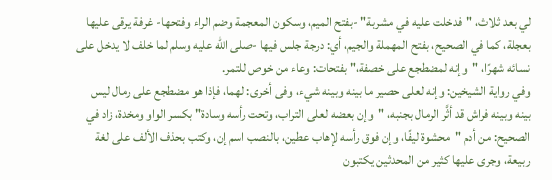لي بعد ثلاث، "فدخلت عليه في مشربة" -بفتح الميم، وسكون المعجمة وضم الراء وفتحها- غرفة يرقى عليها بعجلة، كما في الصحيح، بفتح المهملة والجيم، أي: درجة جلس فيها -صلى الله عليه وسلم لما خلف لا يدخل على نسائه شهرًا، "وإنه لمضطجع على خصفة،" بفتحات: وعاء من خوص للتمر.
وفي رواية الشيخين: وإنه لعلى حصير ما بينه وبينه شيء، وفى أخرى: لهما، فإذا هو مضطجع على رمال ليس بينه وبينه فراش قد أثَّر الرمال بجنبه، "وإن بعضه لعلى التراب، وتحت رأسه وسادة" بكسر الواو ومخدة، زاد في الصحيح: من أدم "محشوة ليفًا، وإن فوق رأسه لإهاب عطين، بالنصب اسم إن، وكتب بحذف الألف على لغة ربيعة، وجرى عليها كثير من المحدثين يكتبون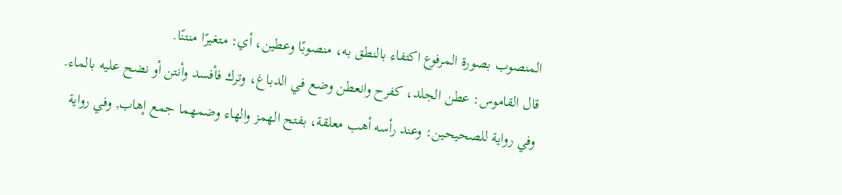المنصوب بصورة المرفوع اكتفاء بالنطق به، منصوبًا وعطين، أي: متغيرًا منتنًا.
قال القاموس: عطن الجلد، كفرح وانعطن وضع في الدباغ، وترك فأفسد وأنتن أو نضح عليه بالماء.
وفي رواية للصحيحين: وعند رأسه أهب معلقة، بفتح الهمز والهاء وضمهما جمع إهاب, وفي رواية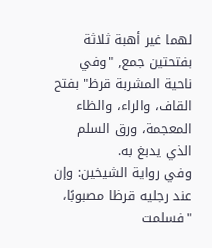لهما غير أهبة ثلاثة بفتحتين جمع, "وفي ناحية المشربة قرظ" بفتح القاف، والراء، والظاء المعجمة، ورق السلم الذي يدبغ به.
وفي رواية الشيخين: وإن عند رجليه قرظا مصبوبًا، "فسلمت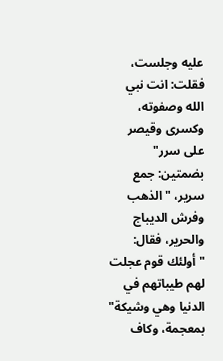عليه وجلست، فقلت: انت نبي الله وصفوته، وكسرى وقيصر على سرر" بضمتين: جمع سرير، "الذهب وفرش الديباج والحرير، فقال: "أولئك قوم عجلت لهم طيباتهم في الدنيا وهي وشيكة" بمعجمة، وكاف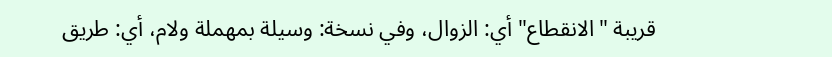قريبة "الانقطاع" أي: الزوال، وفي نسخة: وسيلة بمهملة ولام، أي: طريق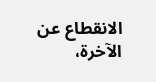الانقطاع عن الآخرة،